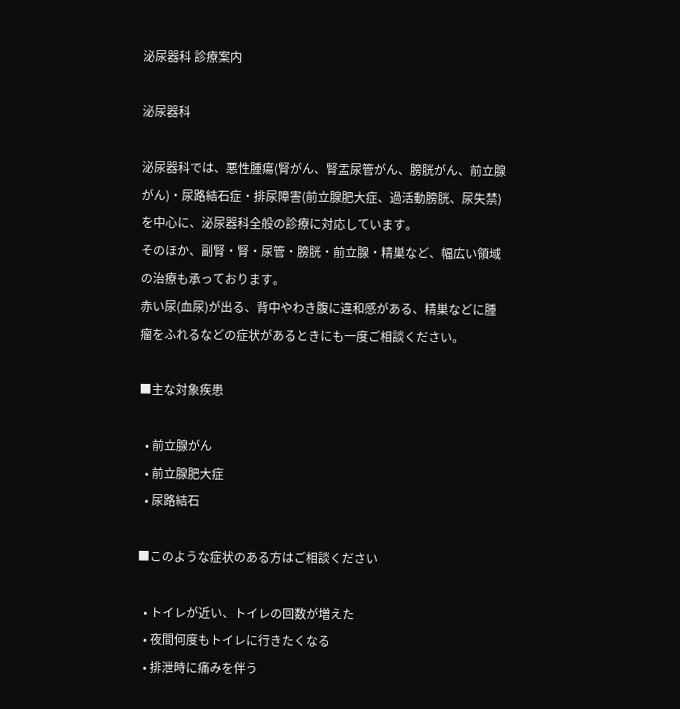泌尿器科 診療案内

泌尿器科

泌尿器科では、悪性腫瘍(腎がん、腎盂尿管がん、膀胱がん、前立腺がん)・尿路結石症・排尿障害(前立腺肥大症、過活動膀胱、尿失禁)を中心に、泌尿器科全般の診療に対応しています。
そのほか、副腎・腎・尿管・膀胱・前立腺・精巣など、幅広い領域の治療も承っております。
赤い尿(血尿)が出る、背中やわき腹に違和感がある、精巣などに腫瘤をふれるなどの症状があるときにも一度ご相談ください。

■主な対象疾患

  • 前立腺がん
  • 前立腺肥大症
  • 尿路結石

■このような症状のある方はご相談ください

  • トイレが近い、トイレの回数が増えた
  • 夜間何度もトイレに行きたくなる
  • 排泄時に痛みを伴う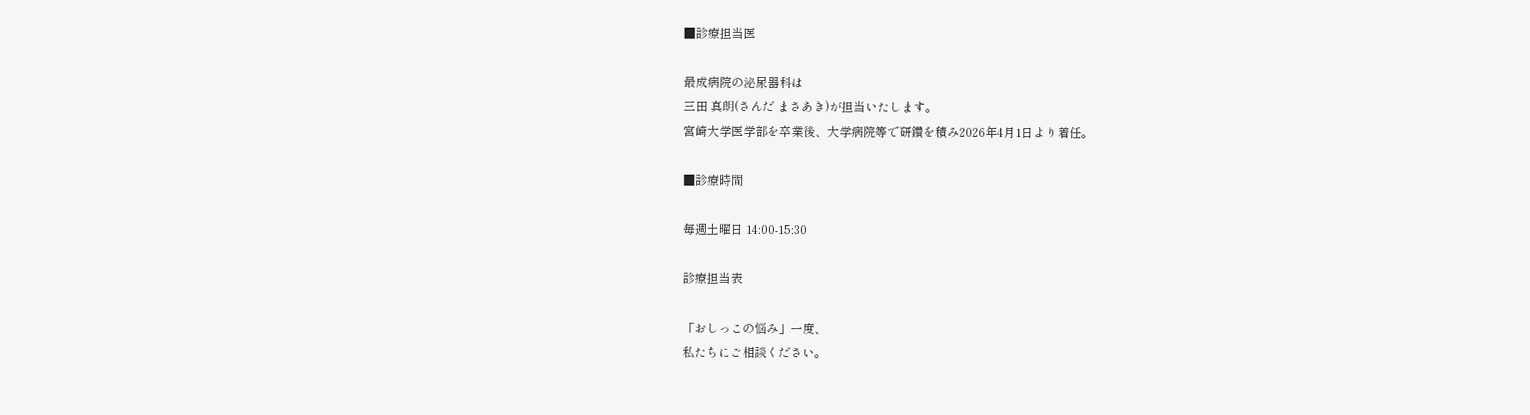■診療担当医

最成病院の泌尿器科は
三田 真朗(さんだ まさあき)が担当いたします。
宮崎大学医学部を卒業後、大学病院等で研鑽を積み2026年4月1日より着任。

■診療時間

毎週土曜日 14:00-15:30

診療担当表

「おしっこの悩み」一度、
私たちにご相談ください。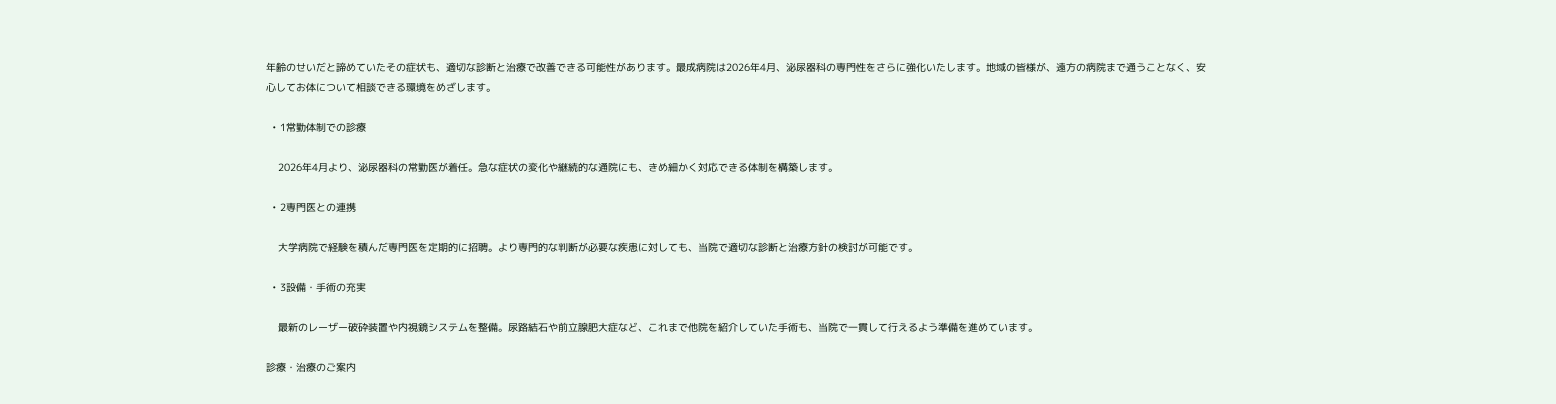年齢のせいだと諦めていたその症状も、適切な診断と治療で改善できる可能性があります。最成病院は2026年4月、泌尿器科の専門性をさらに強化いたします。地域の皆様が、遠方の病院まで通うことなく、安心してお体について相談できる環境をめざします。

  • 1常勤体制での診療

    2026年4月より、泌尿器科の常勤医が着任。急な症状の変化や継続的な通院にも、きめ細かく対応できる体制を構築します。

  • 2専門医との連携

    大学病院で経験を積んだ専門医を定期的に招聘。より専門的な判断が必要な疾患に対しても、当院で適切な診断と治療方針の検討が可能です。

  • 3設備・手術の充実

    最新のレーザー破砕装置や内視鏡システムを整備。尿路結石や前立腺肥大症など、これまで他院を紹介していた手術も、当院で一貫して行えるよう準備を進めています。

診療・治療のご案内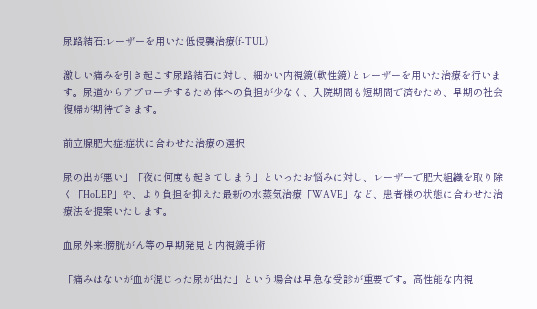尿路結石:レーザーを用いた低侵襲治療(f-TUL)

激しい痛みを引き起こす尿路結石に対し、細かい内視鏡(軟性鏡)とレーザーを用いた治療を行います。尿道からアプローチするため体への負担が少なく、入院期間も短期間で済むため、早期の社会復帰が期待できます。

前立腺肥大症:症状に合わせた治療の選択

尿の出が悪い」「夜に何度も起きてしまう」といったお悩みに対し、レーザーで肥大組織を取り除く「HoLEP」や、より負担を抑えた最新の水蒸気治療「WAVE」など、患者様の状態に合わせた治療法を提案いたします。

血尿外来:膀胱がん等の早期発見と内視鏡手術

「痛みはないが血が混じった尿が出た」という場合は早急な受診が重要です。高性能な内視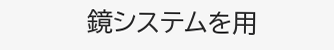鏡システムを用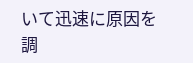いて迅速に原因を調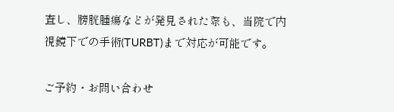査し、膀胱腫瘍などが発見された際も、当院で内視鏡下での手術(TURBT)まで対応が可能です。

ご予約・お問い合わせ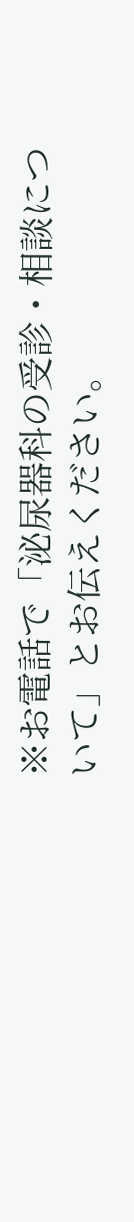※お電話で「泌尿器科の受診・相談について」とお伝えください。